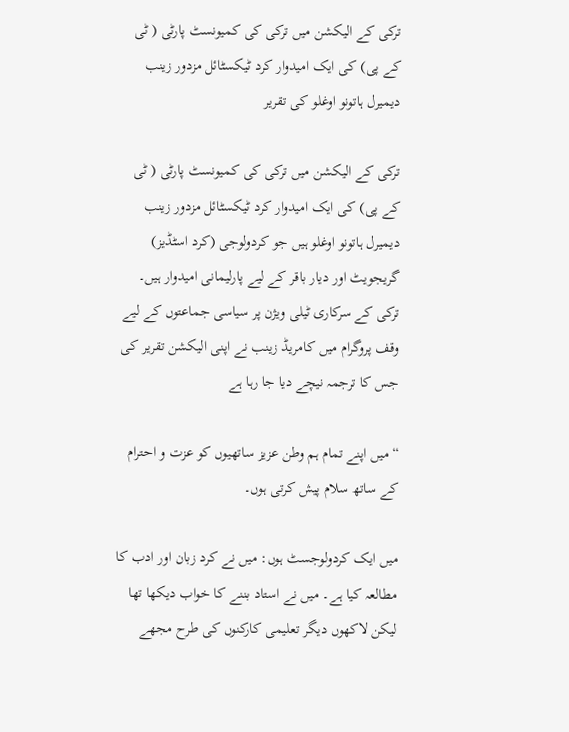ترکی کے الیکشن میں ترکی کی کمیونسٹ پارٹی ( ٹی کے پی) کی ایک امیدوار کرد ٹیکسٹائل مزدور زینب دیمیرل ہاتونو اوغلو کی تقریر

ترکی کے الیکشن میں ترکی کی کمیونسٹ پارٹی ( ٹی کے پی) کی ایک امیدوار کرد ٹیکسٹائل مزدور زینب دیمیرل ہاتونو اوغلو ہیں جو کردولوجی (کرد اسٹڈیز) گریجویٹ اور دیار باقر کے لیے پارلیمانی امیدوار ہیں۔ ترکی کے سرکاری ٹیلی ویژن پر سیاسی جماعتوں کے لیے وقف پروگرام میں کامریڈ زینب نے اپنی الیکشن تقریر کی جس کا ترجمہ نیچے دیا جا رہا ہے

“میں اپنے تمام ہم وطن عزیز ساتھیوں کو عزت و احترام کے ساتھ سلام پیش کرتی ہوں۔

میں ایک کردولوجسٹ ہوں: میں نے کرد زبان اور ادب کا مطالعہ کیا ہے۔ میں نے استاد بننے کا خواب دیکھا تھا لیکن لاکھوں دیگر تعلیمی کارکنوں کی طرح مجھے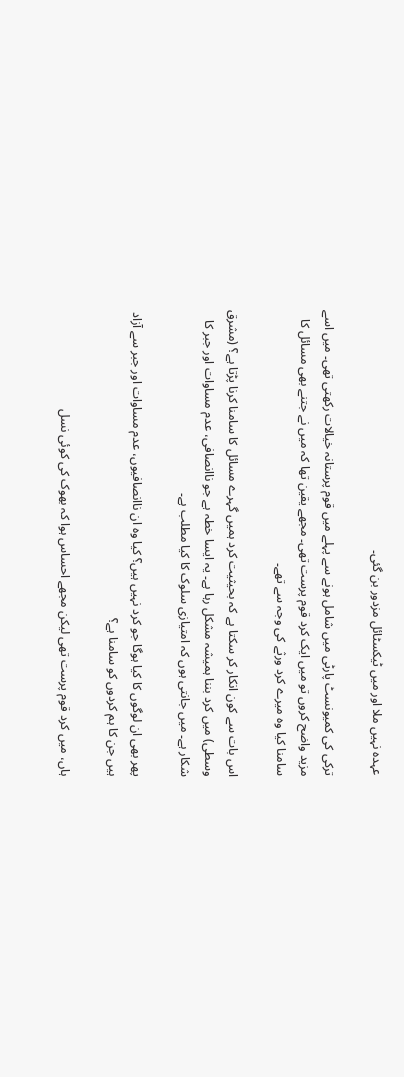عہدہ نہیں ملا اور میں ٹیکسٹائل مزدور بن گئی۔

ترکی کی کمیونسٹ پارٹی میں شامل ہونے سے پہلے میں قوم پرستانہ خیالات رکھتی تھی۔ میں اسے مزید واضح کروں تو میں ایک کرد قوم پرست تھی۔ مجھے یقین تھا کہ میں نے جتنے بھی مسائل کا سامنا کیا وہ میرے کرد ورثے کی وجہ سے تھے۔

اس بات سے کون انکار کر سکتا ہے کہ بحیثیت کرد ہمیں گہرے مسائل کا سامنا کرنا پڑتا ہے؟ (مشرق وسطی) میں کرد بننا ہمیشہ مشکل رہا ہے۔ یہ ایسا خطہ ہے جو ناانصافی، عدم مساوات اور جبر کا شکار ہے۔ میں جانتی ہوں کہ امتیازی سلوک کا کیا مطلب ہے۔

پھر بھی ان لوگوں کا کیا ہوگا جو کرد نہیں ہیں؟ کیا وہ ان ناانصافیوں، عدم مساوات اور جبر سے آزاد ہیں جن کا ہم کردوں کو سامنا ہے؟

ہاں، میں کرد قوم پرست تھی لیکن مجھے احساس ہوا کہ بھوک کی کوئی نسل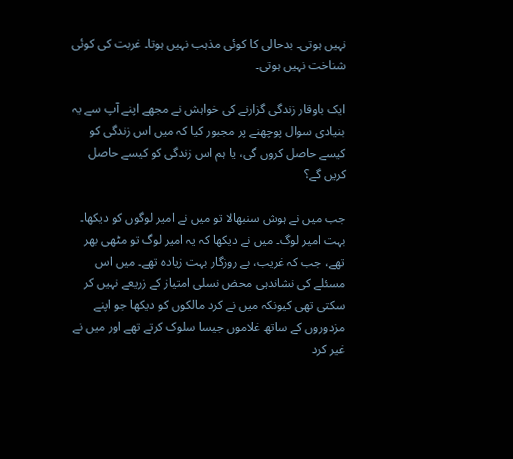نہیں ہوتی۔ بدحالی کا کوئی مذہب نہیں ہوتا۔ غربت کی کوئی شناخت نہیں ہوتی۔

ایک باوقار زندگی گزارنے کی خواہش نے مجھے اپنے آپ سے یہ بنیادی سوال پوچھنے پر مجبور کیا کہ میں اس زندگی کو کیسے حاصل کروں گی، یا ہم اس زندگی کو کیسے حاصل کریں گے؟

جب میں نے ہوش سنبھالا تو میں نے امیر لوگوں کو دیکھا۔ بہت امیر لوگ۔ میں نے دیکھا کہ یہ امیر لوگ تو مٹھی بھر تھے، جب کہ غریب، بے روزگار بہت زیادہ تھے۔ میں اس مسئلے کی نشاندہی محض نسلی امتیاز کے زریعے نہیں کر سکتی تھی کیونکہ میں نے کرد مالکوں کو دیکھا جو اپنے مزدوروں کے ساتھ غلاموں جیسا سلوک کرتے تھے اور میں نے غیر کرد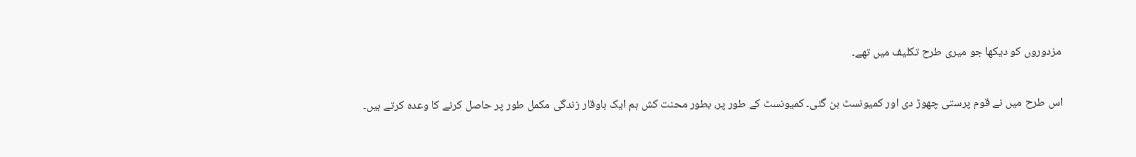مزدوروں کو دیکھا جو میری طرح تکلیف میں تھے۔

اس طرح میں نے قوم پرستی چھوڑ دی اور کمیونسٹ بن گئی۔ کمیونسٹ کے طور پر، بطور محنت کش ہم ایک باوقار زندگی مکمل طور پر حاصل کرنے کا وعدہ کرتے ہیں۔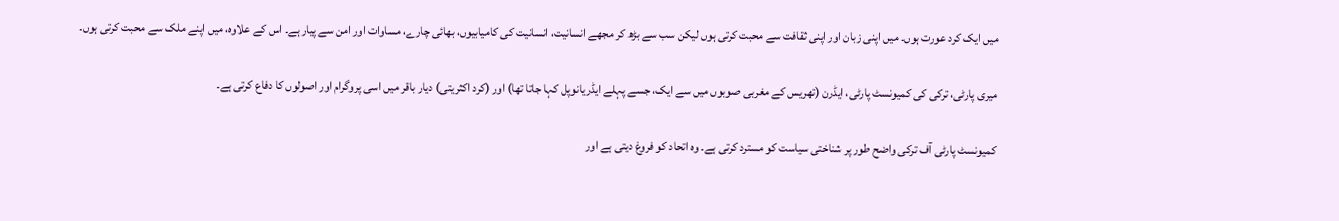میں ایک کرد عورت ہوں۔ میں اپنی زبان اور اپنی ثقافت سے محبت کرتی ہوں لیکن سب سے بڑھ کر مجھے انسانیت، انسانیت کی کامیابیوں، بھائی چارے، مساوات اور امن سے پیار ہے۔ اس کے علاوہ، میں اپنے ملک سے محبت کرتی ہوں۔

میری پارٹی، ترکی کی کمیونسٹ پارٹی، ایڈرن (تھریس کے مغربی صوبوں میں سے ایک، جسے پہلے ایڈریانوپل کہا جاتا تھا) اور (کرد اکثریتی) دیار باقر میں اسی پروگرام اور اصولوں کا دفاع کرتی ہے۔

کمیونسٹ پارٹی آف ترکی واضح طور پر شناختی سیاست کو مسترد کرتی ہے۔ وہ اتحاد کو فروغ دیتی ہے اور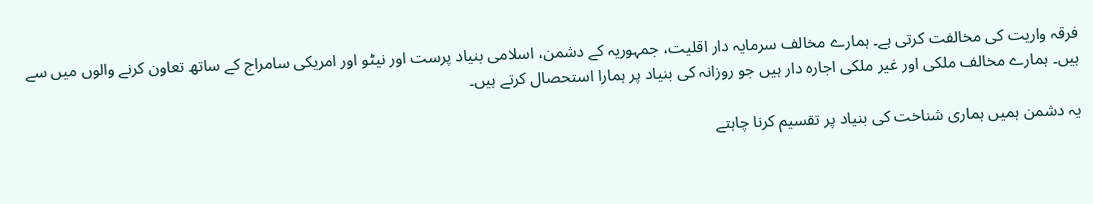فرقہ واریت کی مخالفت کرتی ہے۔ ہمارے مخالف سرمایہ دار اقلیت، جمہوریہ کے دشمن، اسلامی بنیاد پرست اور نیٹو اور امریکی سامراج کے ساتھ تعاون کرنے والوں میں سے ہیں۔ ہمارے مخالف ملکی اور غیر ملکی اجارہ دار ہیں جو روزانہ کی بنیاد پر ہمارا استحصال کرتے ہیں۔

یہ دشمن ہمیں ہماری شناخت کی بنیاد پر تقسیم کرنا چاہتے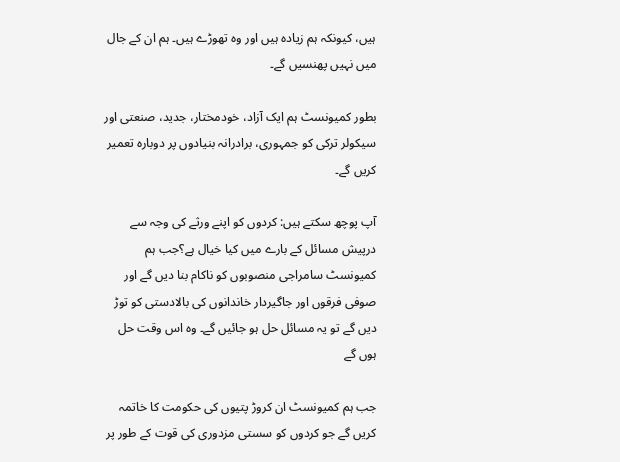ہیں، کیونکہ ہم زیاده ہیں اور وہ تھوڑے ہیں۔ ہم ان کے جال میں نہیں پھنسیں گے۔

بطور کمیونسٹ ہم ایک آزاد، خودمختار، جدید، صنعتی اور سیکولر ترکی کو جمہوری، برادرانہ بنیادوں پر دوبارہ تعمیر کریں گے۔

آپ پوچھ سکتے ہیں: کردوں کو اپنے ورثے کی وجہ سے درپیش مسائل کے بارے میں کیا خیال ہے؟جب ہم کمیونسٹ سامراجی منصوبوں کو ناکام بنا دیں گے اور صوفی فرقوں اور جاگیردار خاندانوں کی بالادستی کو توڑ دیں گے تو یہ مسائل حل ہو جائیں گے۔ وہ اس وقت حل ہوں گے

جب ہم کمیونسٹ ان کروڑ پتیوں کی حکومت کا خاتمہ کریں گے جو کردوں کو سستی مزدوری کی قوت کے طور پر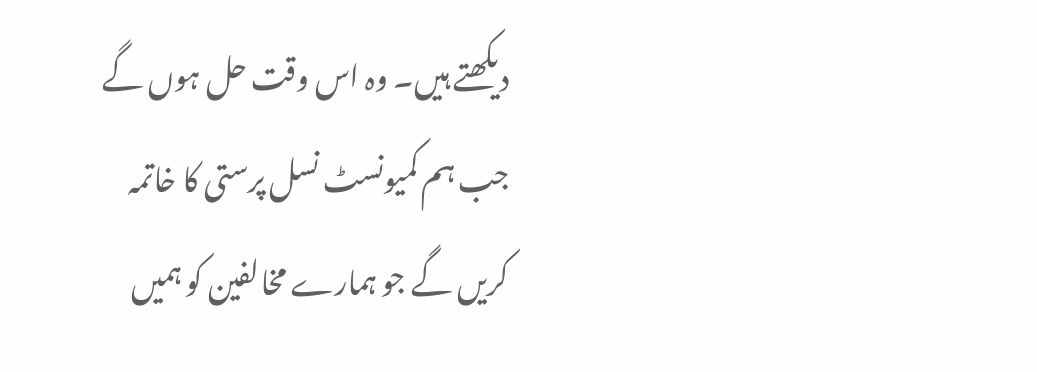دیکھتے ہیں۔ وہ اس وقت حل ہوں گے جب ہم کمیونسٹ نسل پرستی کا خاتمہ کریں گے جو ہمارے مخالفین کو ہمیں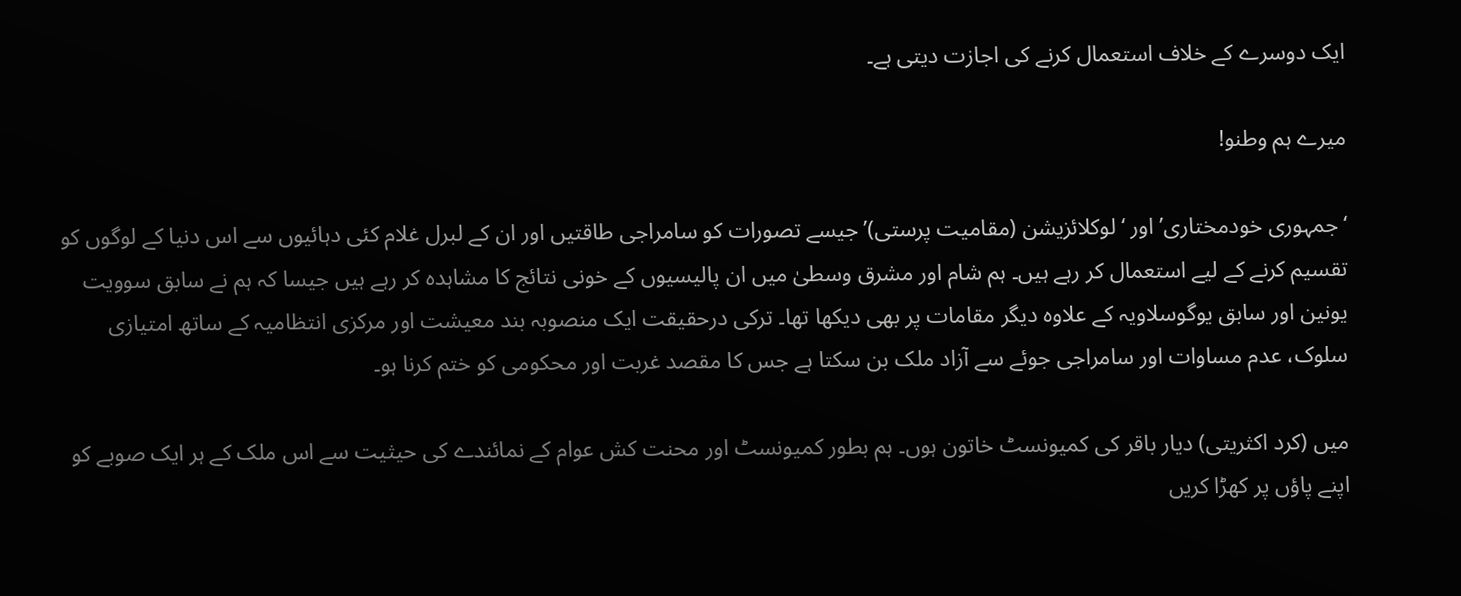ایک دوسرے کے خلاف استعمال کرنے کی اجازت دیتی ہے۔

میرے ہم وطنو!

‘جمہوری خودمختاری’ اور ‘لوکلائزیشن (مقامیت پرستی)’ جیسے تصورات کو سامراجی طاقتیں اور ان کے لبرل غلام کئی دہائیوں سے اس دنیا کے لوگوں کو تقسیم کرنے کے لیے استعمال کر رہے ہیں۔ ہم شام اور مشرق وسطیٰ میں ان پالیسیوں کے خونی نتائج کا مشاہدہ کر رہے ہیں جیسا کہ ہم نے سابق سوویت یونین اور سابق یوگوسلاویہ کے علاوہ دیگر مقامات پر بھی دیکھا تھا۔ ترکی درحقیقت ایک منصوبہ بند معیشت اور مرکزی انتظامیہ کے ساتھ امتیازی سلوک، عدم مساوات اور سامراجی جوئے سے آزاد ملک بن سکتا ہے جس کا مقصد غربت اور محکومی کو ختم کرنا ہو۔

میں (کرد اکثریتی) دیار باقر کی کمیونسٹ خاتون ہوں۔ ہم بطور کمیونسٹ اور محنت کش عوام کے نمائندے کی حیثیت سے اس ملک کے ہر ایک صوبے کو اپنے پاؤں پر کھڑا کریں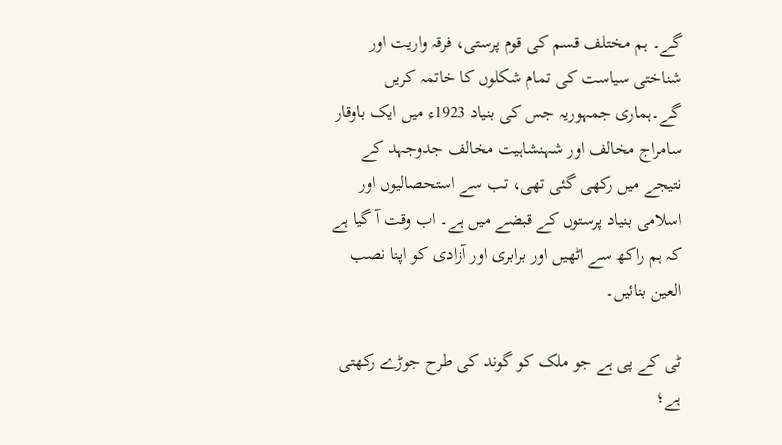گے۔ ہم مختلف قسم کی قوم پرستی، فرقہ واریت اور شناختی سیاست کی تمام شکلوں کا خاتمہ کریں گے۔ہماری جمہوریہ جس کی بنیاد 1923ء میں ایک باوقار سامراج مخالف اور شہنشاہیت مخالف جدوجہد کے نتیجے میں رکھی گئی تھی، تب سے استحصالیوں اور اسلامی بنیاد پرستوں کے قبضے میں ہے۔ اب وقت آ گیا ہے کہ ہم راکھ سے اٹھیں اور برابری اور آزادی کو اپنا نصب العین بنائیں۔

ٹی کے پی ہے جو ملک کو گوند کی طرح جوڑے رکھتی ہے؛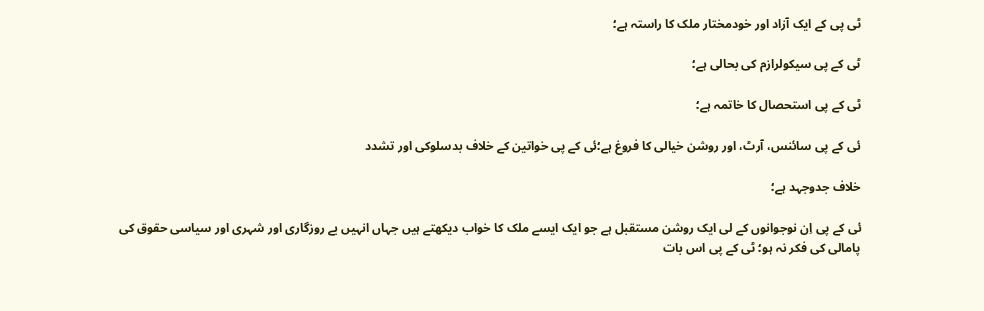ٹی پی کے ایک آزاد اور خودمختار ملک کا راستہ ہے؛

ٹی کے پی سیکولرازم کی بحالی ہے؛

ٹی کے پی استحصال کا خاتمہ ہے؛

ئی کے پی سائنس، آرٹ، اور روشن خیالی کا فروغ ہے؛ئی کے پی خواتین کے خلاف بدسلوکی اور تشدد

خلاف جدوجہد ہے؛

ئی کے پی اِن نوجوانوں کے لی ایک روشن مستقبل ہے جو ایک ایسے ملک کا خواب دیکھتے ہیں جہاں انہیں بے روزگاری اور شہری اور سیاسی حقوق کی پامالی کی فکر نہ ہو؛ ٹی کے پی اس بات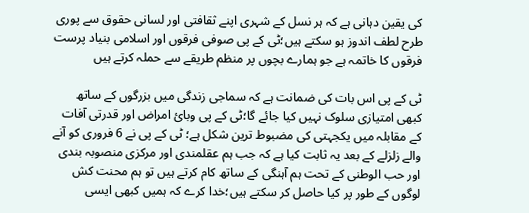کی یقین دہانی ہے کہ ہر نسل کے شہری اپنے ثقافتی اور لسانی حقوق سے پوری طرح لطف اندوز ہو سکتے ہیں؛ٹی کے پی صوفی فرقوں اور اسلامی بنیاد پرست فرقوں کا خاتمہ ہے جو ہمارے بچوں پر منظم طریقے سے حملہ کرتے ہیں

ٹی کے پی اس بات کی ضمانت ہے کہ سماجی زندگی میں بزرگوں کے ساتھ کبھی امتیازی سلوک نہیں کیا جائے گا؛ٹی کے پی وبائ امراض اور قدرتی آفات کے مقابلہ میں یکجہتی کی مضبوط ترین شکل ہے؛ ٹی کے پی نے 6 فروری کو آنے والے زلزلے کے بعد یہ ثابت کیا ہے کہ جب ہم عقلمندی اور مرکزی منصوبہ بندی اور حب الوطنی کے تحت ہم آہنگی کے ساتھ کام کرتے ہیں تو ہم محنت کش لوگوں کے طور پر کیا حاصل کر سکتے ہیں؛خدا کرے کہ ہمیں کبھی ایسی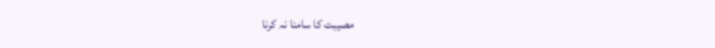مصیبت کا سامنا نہ کرنا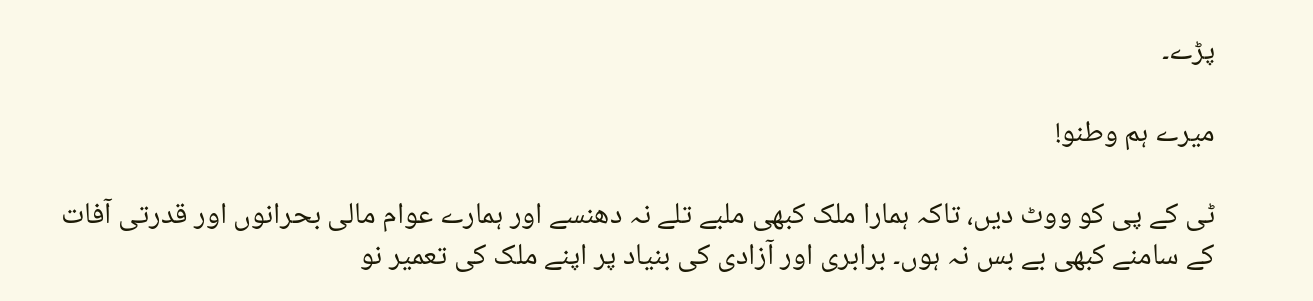پڑے۔

میرے ہم وطنو!

ٹی کے پی کو ووٹ دیں، تاکہ ہمارا ملک کبھی ملبے تلے نہ دھنسے اور ہمارے عوام مالی بحرانوں اور قدرتی آفات کے سامنے کبھی بے بس نہ ہوں۔ برابری اور آزادی کی بنیاد پر اپنے ملک کی تعمیر نو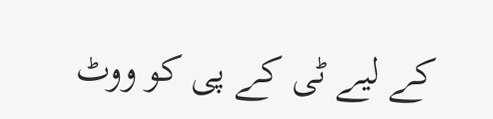کے لیے ٹی کے پی کو ووٹ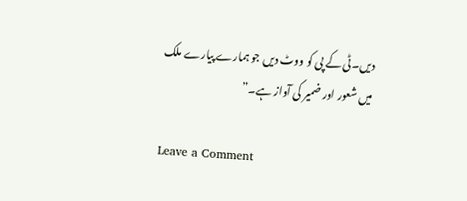دیں۔ٹی کے پی کو ووٹ دیں جو ہمارے پیارے ملک میں شعور اور ضمیر کی آواز ہے۔”

Leave a Comment